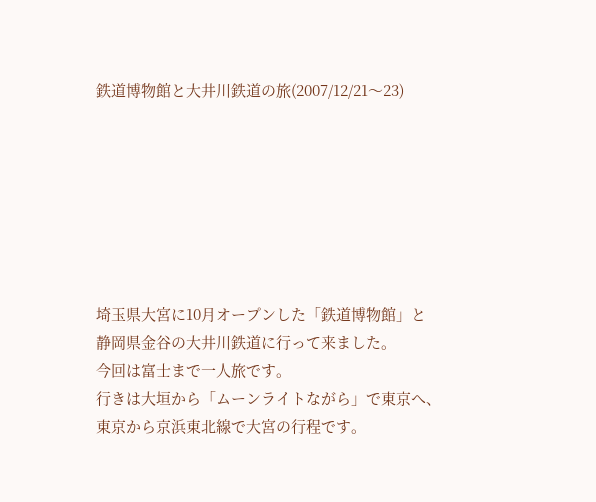鉄道博物館と大井川鉄道の旅(2007/12/21〜23)







埼玉県大宮に10月オープンした「鉄道博物館」と
静岡県金谷の大井川鉄道に行って来ました。
今回は富士まで一人旅です。
行きは大垣から「ムーンライトながら」で東京へ、
東京から京浜東北線で大宮の行程です。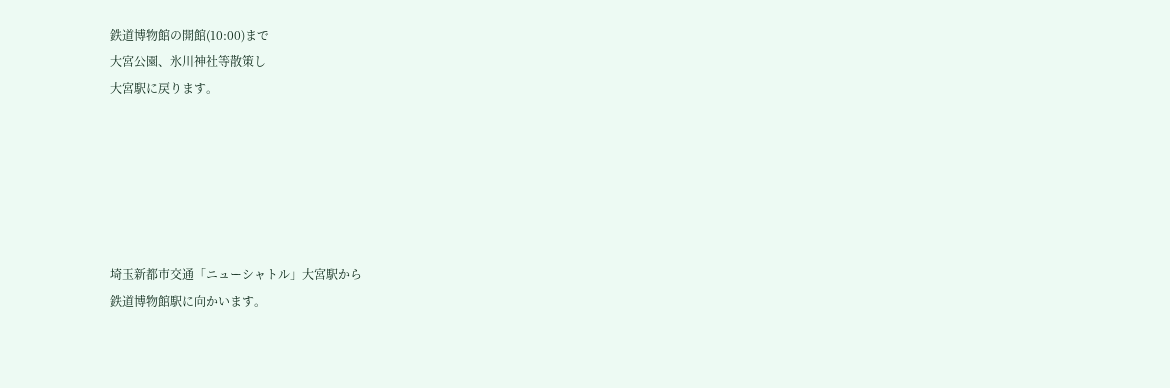鉄道博物館の開館(10:00)まで
大宮公園、氷川神社等散策し
大宮駅に戻ります。






埼玉新都市交通「ニューシャトル」大宮駅から
鉄道博物館駅に向かいます。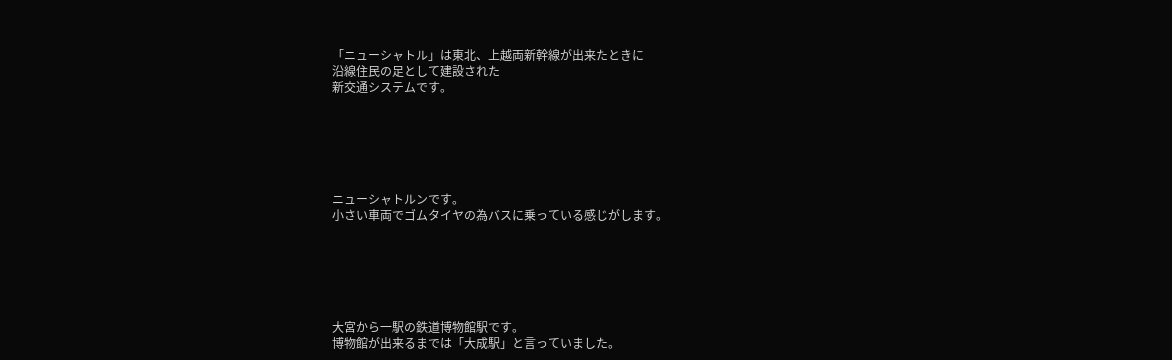「ニューシャトル」は東北、上越両新幹線が出来たときに
沿線住民の足として建設された
新交通システムです。






ニューシャトルンです。
小さい車両でゴムタイヤの為バスに乗っている感じがします。






大宮から一駅の鉄道博物館駅です。
博物館が出来るまでは「大成駅」と言っていました。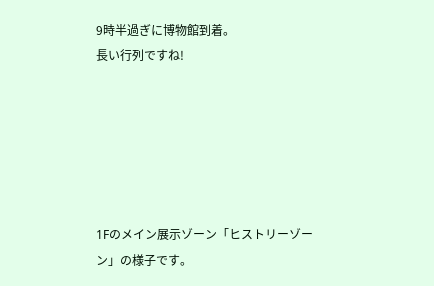9時半過ぎに博物館到着。
長い行列ですね!






1Fのメイン展示ゾーン「ヒストリーゾーン」の様子です。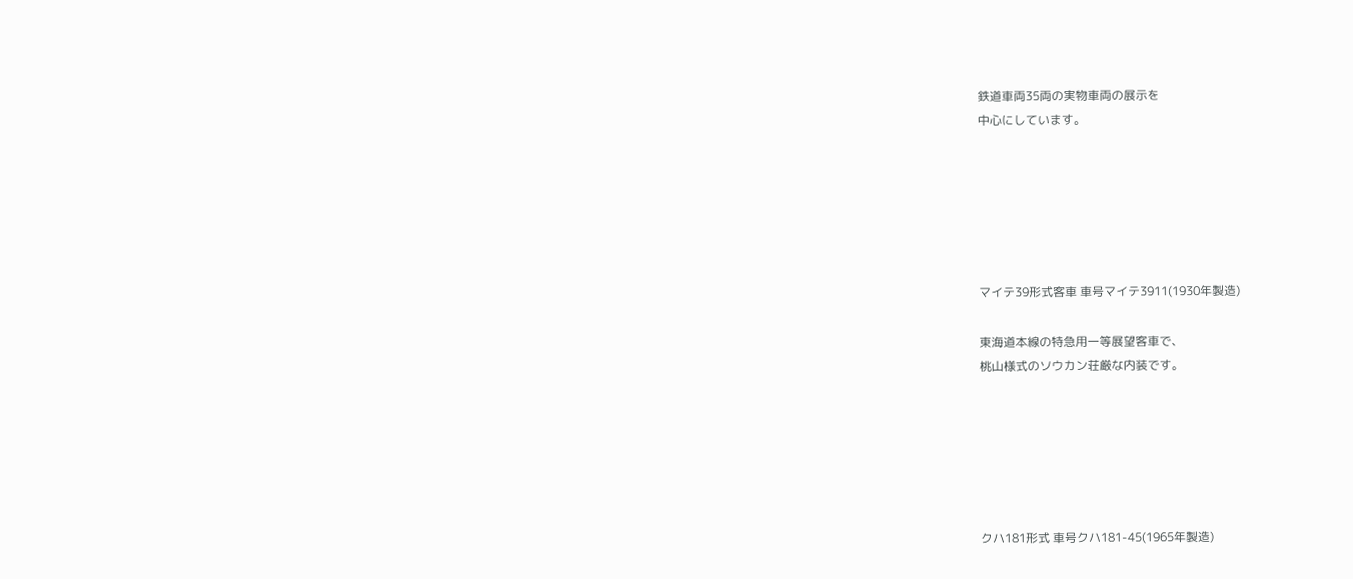鉄道車両35両の実物車両の展示を
中心にしています。






マイテ39形式客車 車号マイテ3911(1930年製造)

東海道本線の特急用一等展望客車で、
桃山様式のソウカン荘厳な内装です。






クハ181形式 車号クハ181-45(1965年製造)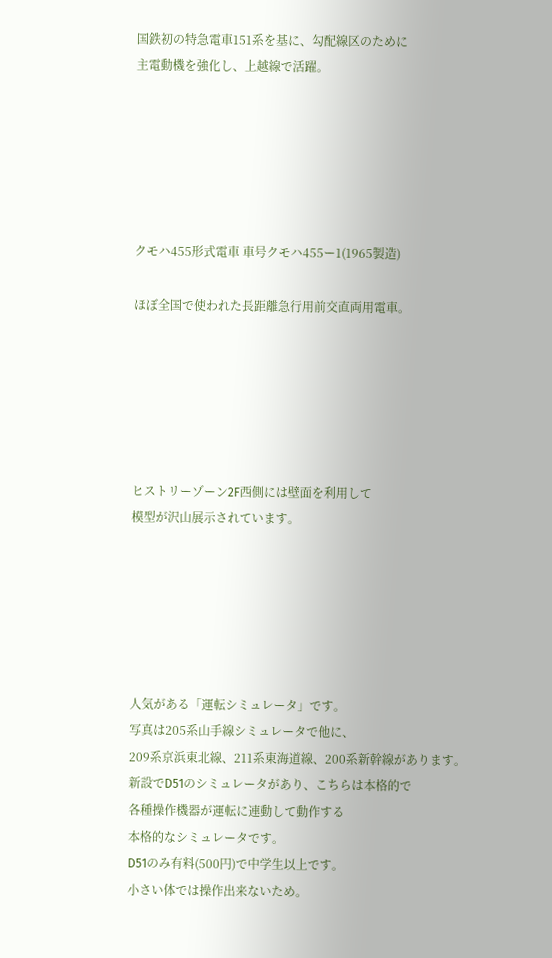国鉄初の特急電車151系を基に、勾配線区のために
主電動機を強化し、上越線で活躍。






クモハ455形式電車 車号クモハ455ー1(1965製造)

ほぼ全国で使われた長距離急行用前交直両用電車。






ヒストリーゾーン2F西側には壁面を利用して
模型が沢山展示されています。






人気がある「運転シミュレータ」です。
写真は205系山手線シミュレータで他に、
209系京浜東北線、211系東海道線、200系新幹線があります。
新設でD51のシミュレータがあり、こちらは本格的で
各種操作機器が運転に連動して動作する
本格的なシミュレータです。
D51のみ有料(500円)で中学生以上です。
小さい体では操作出来ないため。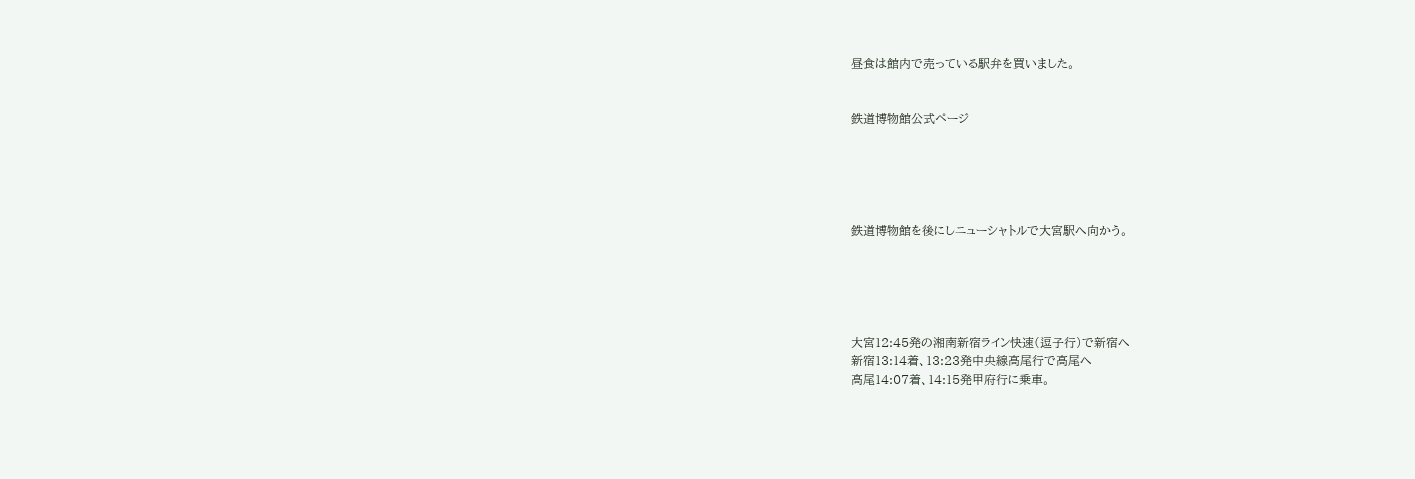昼食は館内で売っている駅弁を買いました。


鉄道博物館公式ページ





鉄道博物館を後にしニューシャトルで大宮駅へ向かう。





大宮12:45発の湘南新宿ライン快速(逗子行)で新宿へ
新宿13:14着、13:23発中央線高尾行で高尾へ
高尾14:07着、14:15発甲府行に乗車。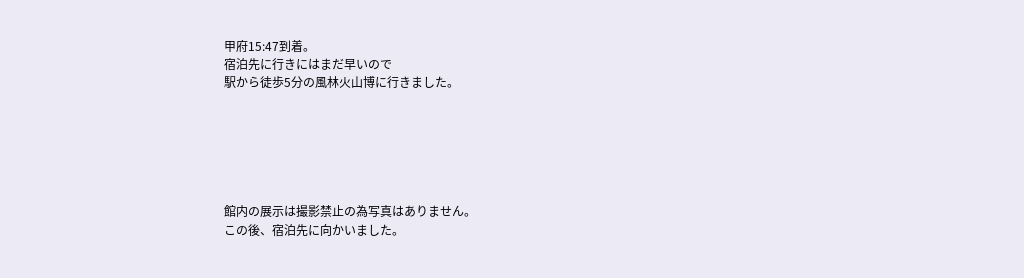甲府15:47到着。
宿泊先に行きにはまだ早いので
駅から徒歩5分の風林火山博に行きました。






館内の展示は撮影禁止の為写真はありません。
この後、宿泊先に向かいました。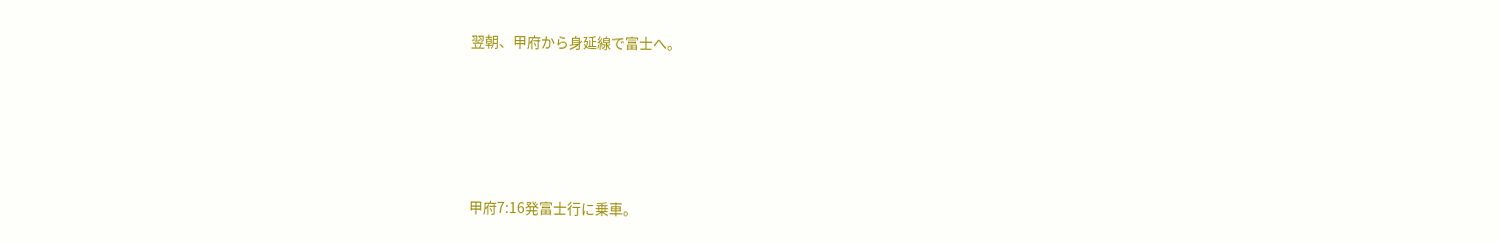翌朝、甲府から身延線で富士へ。





甲府7:16発富士行に乗車。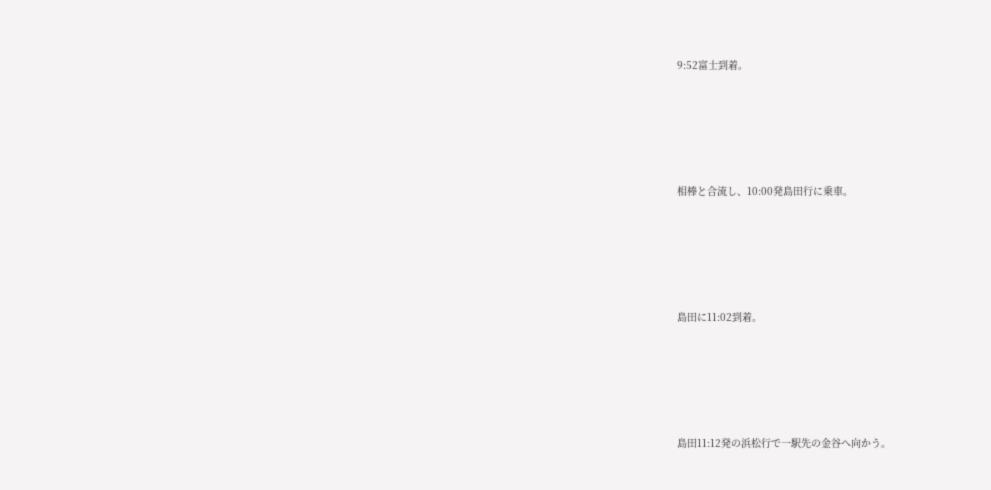9:52富士到着。





相棒と合流し、10:00発島田行に乗車。





島田に11:02到着。





島田11:12発の浜松行で一駅先の金谷へ向かう。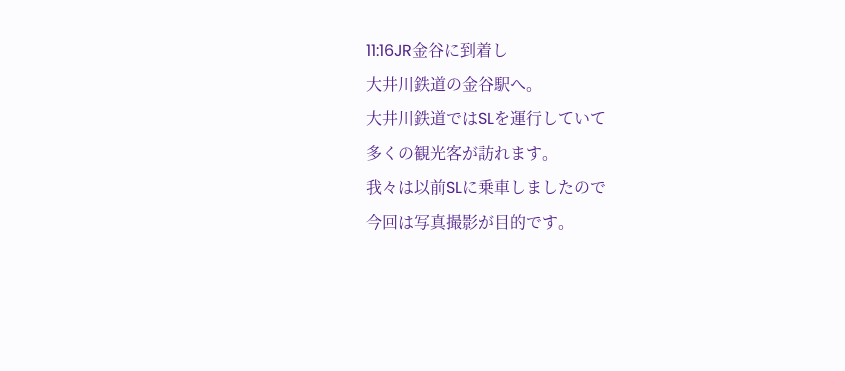11:16JR金谷に到着し
大井川鉄道の金谷駅へ。
大井川鉄道ではSLを運行していて
多くの観光客が訪れます。
我々は以前SLに乗車しましたので
今回は写真撮影が目的です。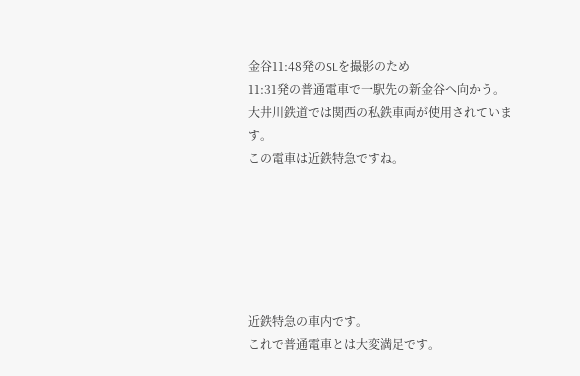金谷11:48発のSLを撮影のため
11:31発の普通電車で一駅先の新金谷へ向かう。
大井川鉄道では関西の私鉄車両が使用されています。
この電車は近鉄特急ですね。






近鉄特急の車内です。
これで普通電車とは大変満足です。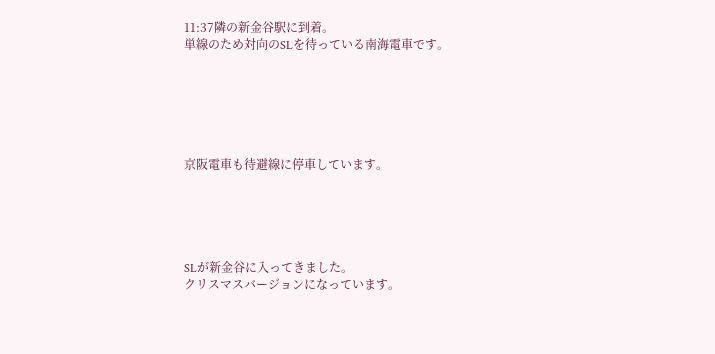11:37隣の新金谷駅に到着。
単線のため対向のSLを待っている南海電車です。






京阪電車も待避線に停車しています。





SLが新金谷に入ってきました。
クリスマスバージョンになっています。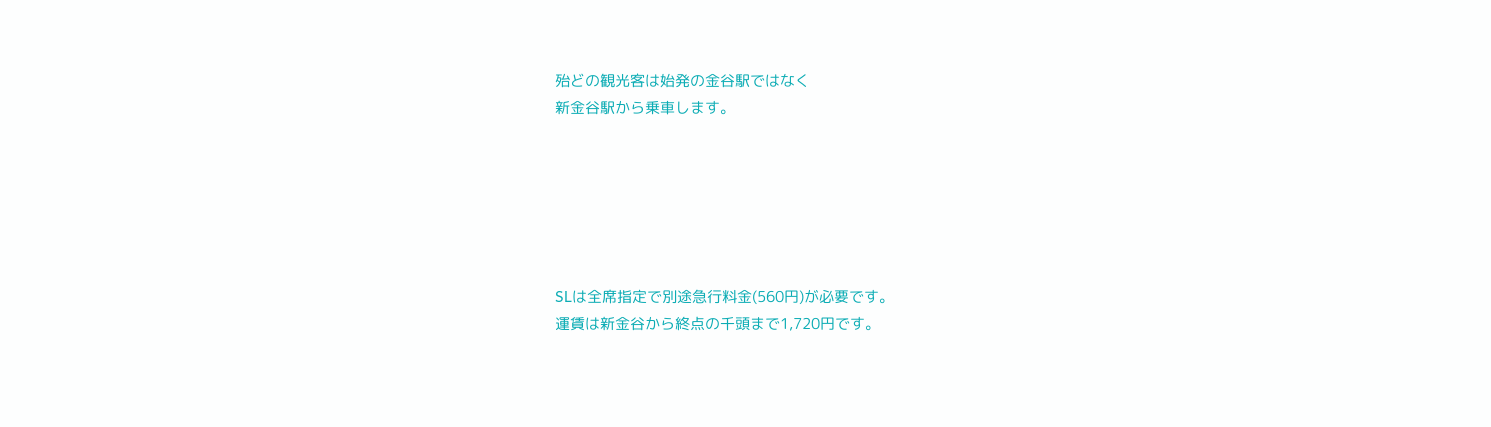殆どの観光客は始発の金谷駅ではなく
新金谷駅から乗車します。






SLは全席指定で別途急行料金(560円)が必要です。
運賃は新金谷から終点の千頭まで1,720円です。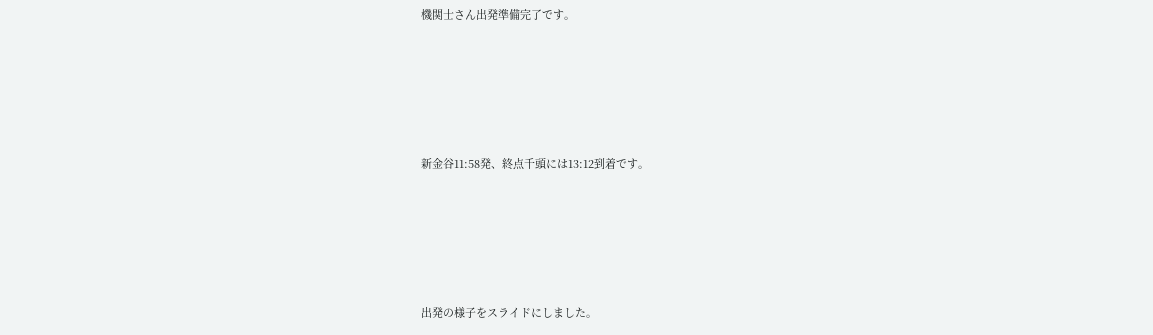機関士さん出発準備完了です。





新金谷11:58発、終点千頭には13:12到着です。





出発の様子をスライドにしました。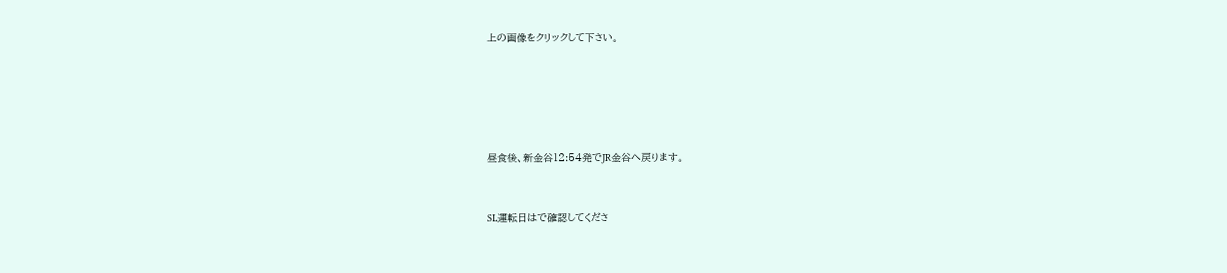上の画像をクリックして下さい。





昼食後、新金谷12:54発でJR金谷へ戻ります。


SL運転日はで確認してくださ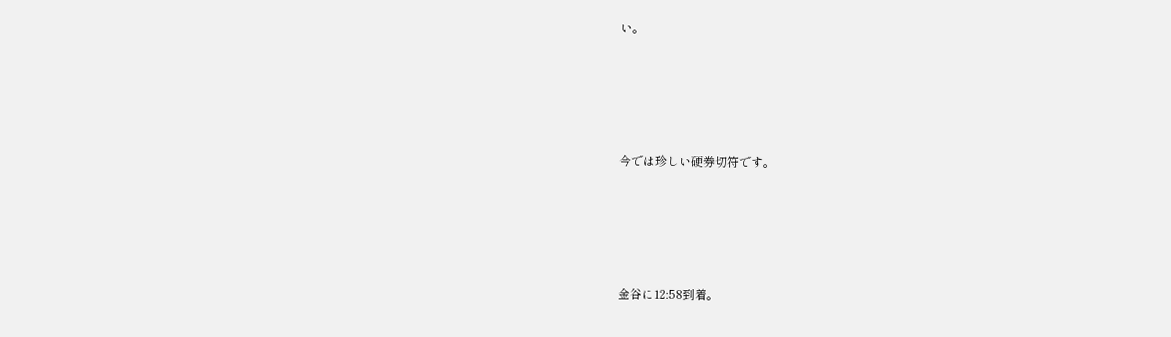い。





今では珍しい硬券切符です。





金谷に12:58到着。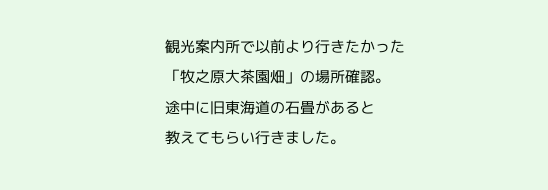観光案内所で以前より行きたかった
「牧之原大茶園畑」の場所確認。
途中に旧東海道の石畳があると
教えてもらい行きました。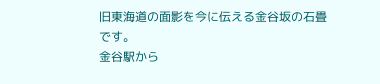旧東海道の面影を今に伝える金谷坂の石畳です。
金谷駅から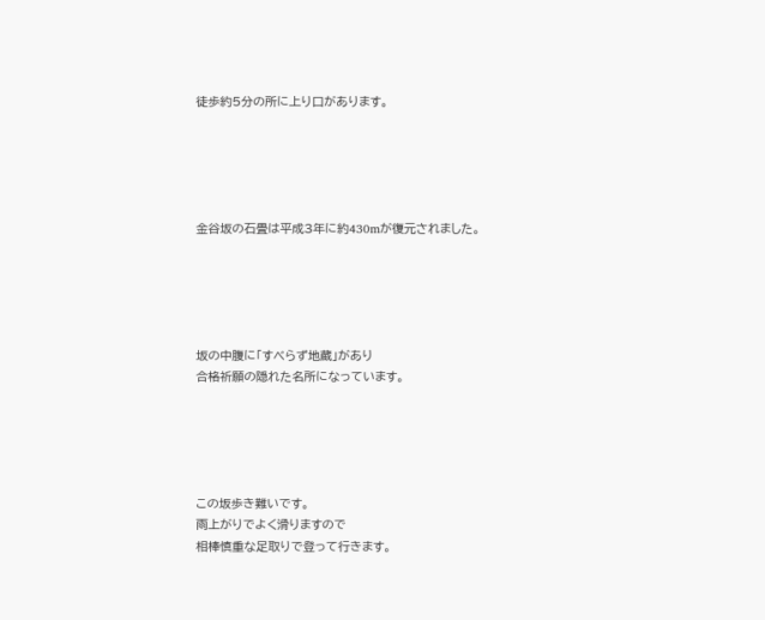徒歩約5分の所に上り口があります。





金谷坂の石畳は平成3年に約430mが復元されました。





坂の中腹に「すべらず地蔵」があり
合格祈願の隠れた名所になっています。





この坂歩き難いです。
雨上がりでよく滑りますので
相棒慎重な足取りで登って行きます。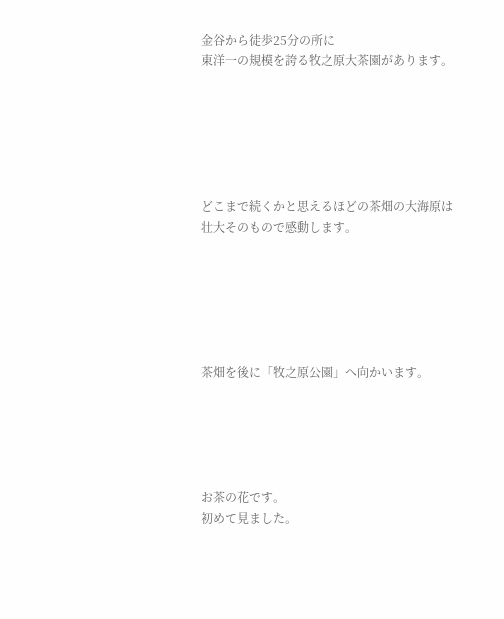金谷から徒歩25分の所に
東洋一の規模を誇る牧之原大茶園があります。






どこまで続くかと思えるほどの茶畑の大海原は
壮大そのもので感動します。






茶畑を後に「牧之原公園」へ向かいます。





お茶の花です。
初めて見ました。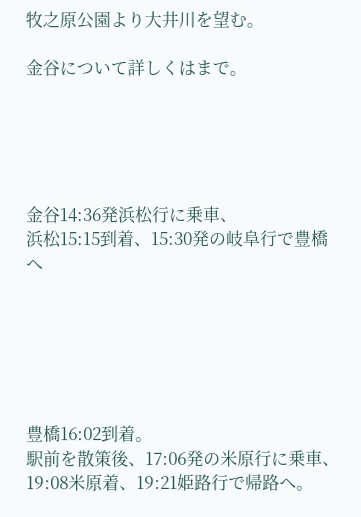牧之原公園より大井川を望む。

金谷について詳しくはまで。





金谷14:36発浜松行に乗車、
浜松15:15到着、15:30発の岐阜行で豊橋へ






豊橋16:02到着。
駅前を散策後、17:06発の米原行に乗車、
19:08米原着、19:21姫路行で帰路へ。